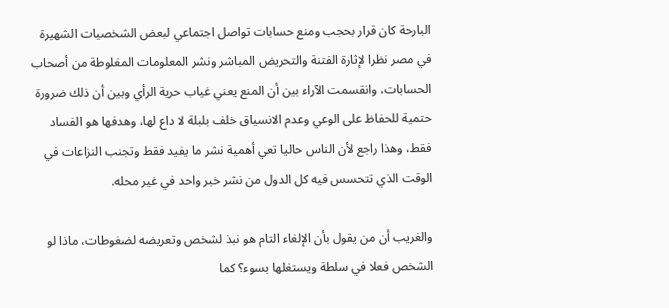البارحة كان قرار بحجب ومنع حسابات تواصل اجتماعي لبعض الشخصيات الشهيرة في مصر نظرا لإثارة الفتنة والتحريض المباشر ونشر المعلومات المغلوطة من أصحاب الحسابات، وانقسمت الآراء بين أن المنع يعني غياب حرية الرأي وبين أن ذلك ضرورة حتمية للحفاظ على الوعي وعدم الانسياق خلف بلبلة لا داع لها، وهدفها هو الفساد فقط، وهذا راجع لأن الناس حاليا تعي أهمية نشر ما يفيد فقط وتجنب النزاعات في الوقت الذي تتحسس فيه كل الدول من نشر خبر واحد في غير محله.

والغريب أن من يقول بأن الإلغاء التام هو نبذ لشخص وتعريضه لضغوطات، ماذا لو الشخص فعلا في سلطة ويستغلها بسوء؟ كما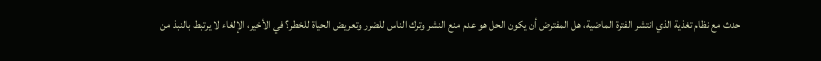حدث مع نظام تغذية الذي انتشر الفترة الماضية، هل المفترض أن يكون الحل هو عدم منع النشر وترك الناس للضرر وتعريض الحياة للخطر؟ في الأخير، الإلغاء لا يرتبط بالنبذ من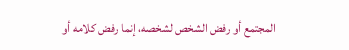المجتمع أو رفض الشخص لشخصه، إنما رفض كلامه أو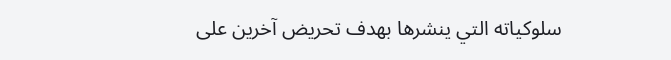سلوكياته التي ينشرها بهدف تحريض آخرين على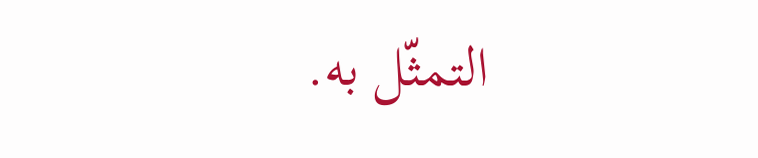التمثّل به.